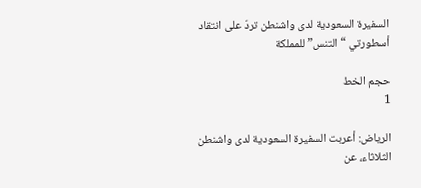السفيرة السعودية لدى واشنطن تردّ على انتقاد أسطورتي “التنس” للمملكة

حجم الخط
1

الرياض: أعربت السفيرة السعودية لدى واشنطن الثلاثاء، عن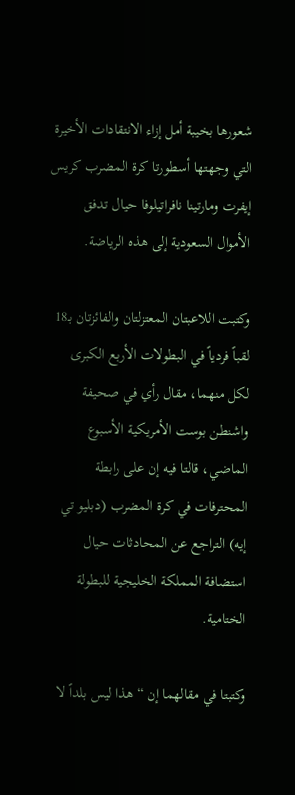شعورها بخيبة أمل إزاء الانتقادات الأخيرة التي وجهتها أسطورتا كرة المضرب كريس إيفرت ومارتينا نافراتيلوفا حيال تدفق الأموال السعودية إلى هذه الرياضة.

وكتبت اللاعبتان المعتزلتان والفائزتان بـ18 لقباً فردياً في البطولات الأربع الكبرى لكل منهما، مقال رأي في صحيفة واشنطن بوست الأمريكية الأسبوع الماضي، قالتا فيه إن على رابطة المحترفات في كرة المضرب (دبليو تي إيه) التراجع عن المحادثات حيال استضافة المملكة الخليجية للبطولة الختامية.

وكتبتا في مقالهما إن “هذا ليس بلداً لا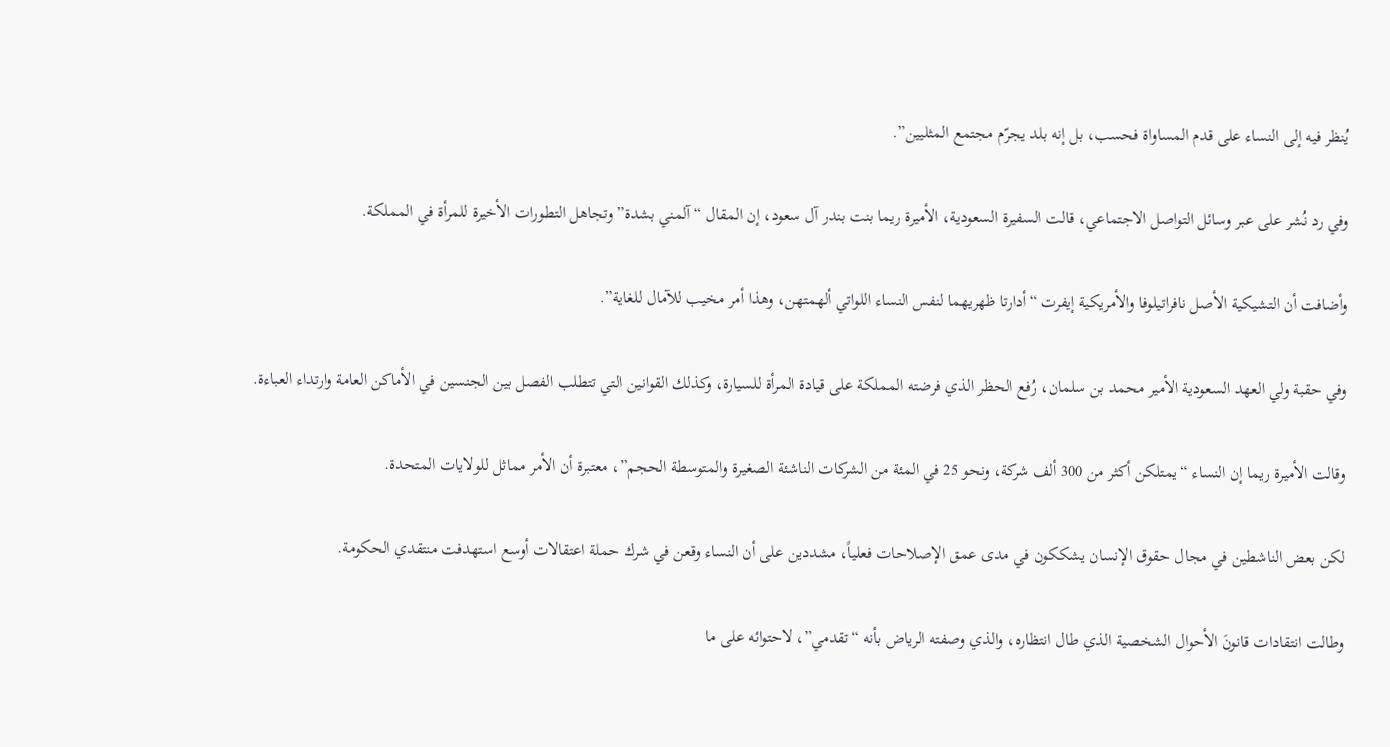يُنظر فيه إلى النساء على قدم المساواة فحسب، بل إنه بلد يجرّم مجتمع المثليين”.

وفي رد نُشر على عبر وسائل التواصل الاجتماعي، قالت السفيرة السعودية، الأميرة ريما بنت بندر آل سعود، إن المقال “آلمني بشدة” وتجاهل التطورات الأخيرة للمرأة في المملكة.

وأضافت أن التشيكية الأصل نافراتيلوفا والأمريكية إيفرت “أدارتا ظهريهما لنفس النساء اللواتي ألهمتهن، وهذا أمر مخيب للآمال للغاية”.

وفي حقبة ولي العهد السعودية الأمير محمد بن سلمان، رُفع الحظر الذي فرضته المملكة على قيادة المرأة للسيارة، وكذلك القوانين التي تتطلب الفصل بين الجنسين في الأماكن العامة وارتداء العباءة.

وقالت الأميرة ريما إن النساء “يمتلكن أكثر من 300 ألف شركة، ونحو 25 في المئة من الشركات الناشئة الصغيرة والمتوسطة الحجم”، معتبرة أن الأمر مماثل للولايات المتحدة.

لكن بعض الناشطين في مجال حقوق الإنسان يشككون في مدى عمق الإصلاحات فعلياً، مشددين على أن النساء وقعن في شرك حملة اعتقالات أوسع استهدفت منتقدي الحكومة.

وطالت انتقادات قانونَ الأحوال الشخصية الذي طال انتظاره، والذي وصفته الرياض بأنه “تقدمي”، لاحتوائه على ما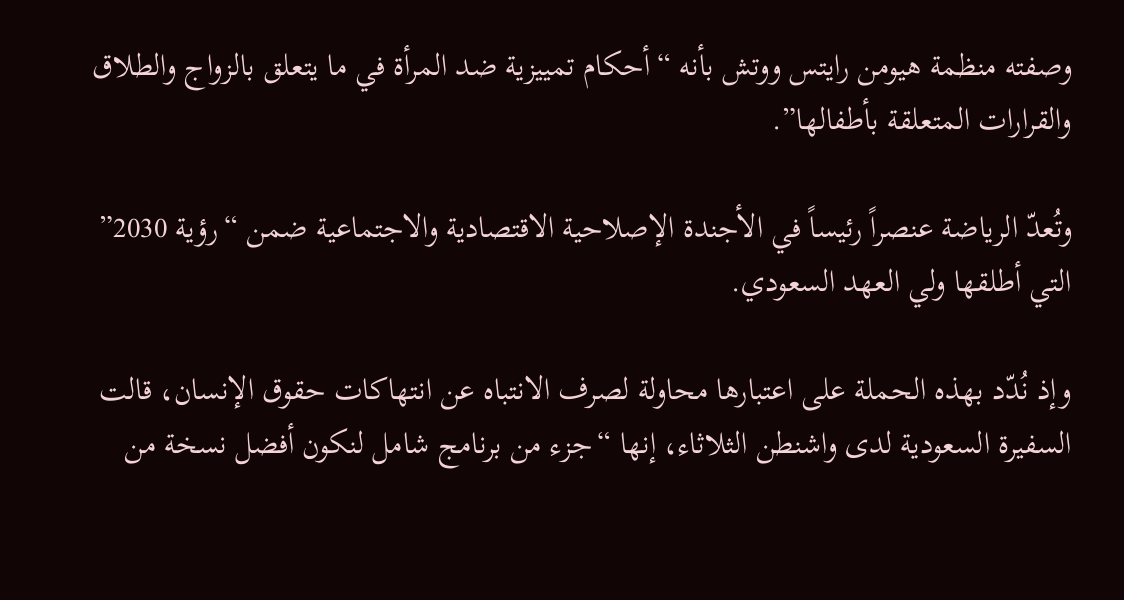وصفته منظمة هيومن رايتس ووتش بأنه “أحكام تمييزية ضد المرأة في ما يتعلق بالزواج والطلاق والقرارات المتعلقة بأطفالها”.

وتُعدّ الرياضة عنصراً رئيساً في الأجندة الإصلاحية الاقتصادية والاجتماعية ضمن “رؤية 2030” التي أطلقها ولي العهد السعودي.

وإذ نُدّد بهذه الحملة على اعتبارها محاولة لصرف الانتباه عن انتهاكات حقوق الإنسان، قالت السفيرة السعودية لدى واشنطن الثلاثاء، إنها “جزء من برنامج شامل لنكون أفضل نسخة من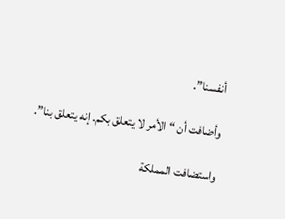أنفسنا”.

وأضافت أن “الأمر لا يتعلق بكم. إنه يتعلق بنا”.

واستضافت المملكة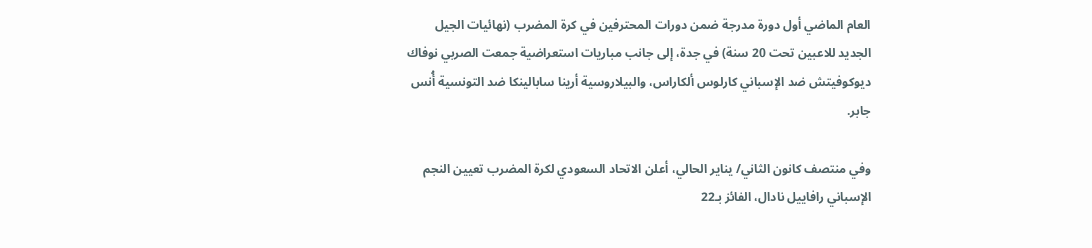العام الماضي أول دورة مدرجة ضمن دورات المحترفين في كرة المضرب (نهائيات الجيل الجديد للاعبين تحت 20 سنة) في جدة، إلى جانب مباريات استعراضية جمعت الصربي نوفاك ديوكوفيتش ضد الإسباني كارلوس ألكاراس، والبيلاروسية أرينا سابالينكا ضد التونسية أُنس جابر.

وفي منتصف كانون الثاني/ يناير الحالي، أعلن الاتحاد السعودي لكرة المضرب تعيين النجم الإسباني رافاييل نادال، الفائز بـ22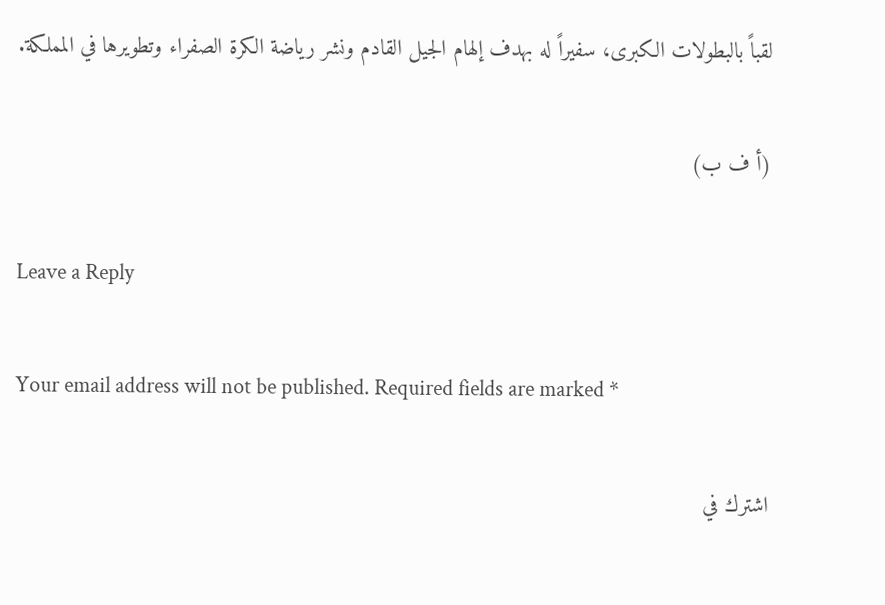لقباً بالبطولات الكبرى، سفيراً له بهدف إلهام الجيل القادم ونشر رياضة الكرة الصفراء وتطويرها في المملكة.

(أ ف ب)

Leave a Reply

Your email address will not be published. Required fields are marked *

اشترك في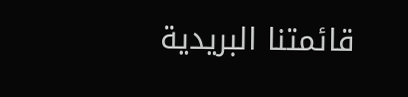قائمتنا البريدية